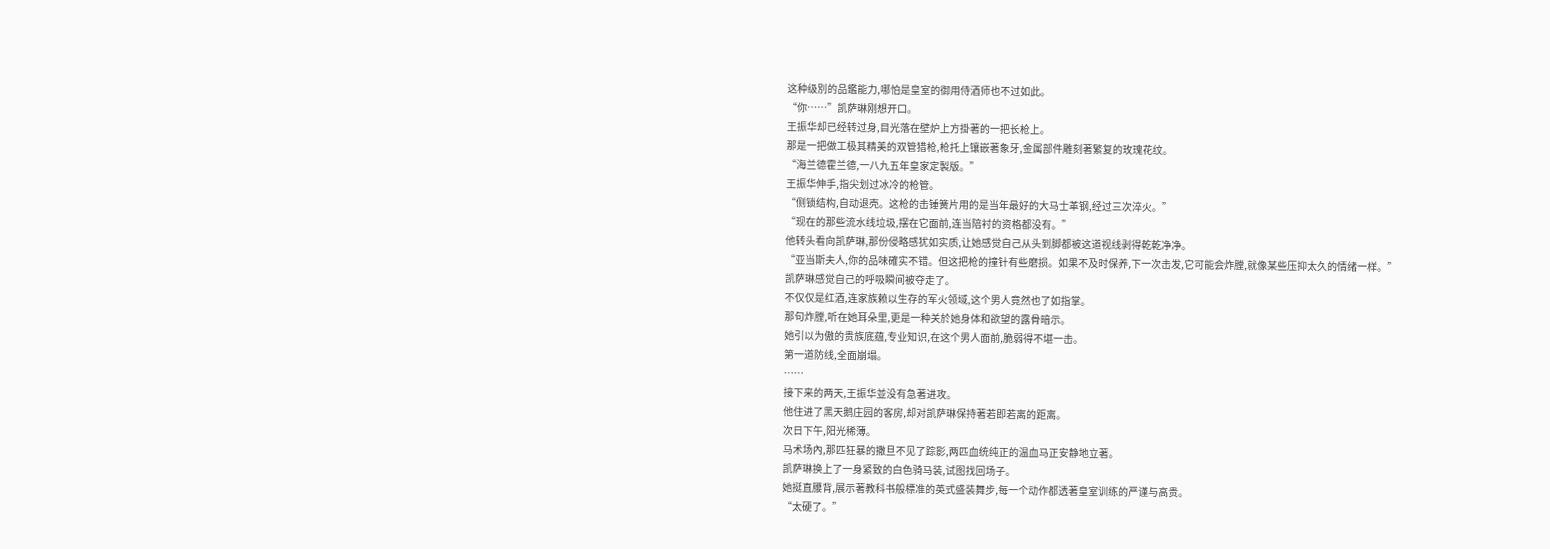这种级別的品鑑能力,哪怕是皇室的御用侍酒师也不过如此。
“你……”凯萨琳刚想开口。
王振华却已经转过身,目光落在壁炉上方掛著的一把长枪上。
那是一把做工极其精美的双管猎枪,枪托上镶嵌著象牙,金属部件雕刻著繁复的玫瑰花纹。
“海兰德霍兰德,一八九五年皇家定製版。”
王振华伸手,指尖划过冰冷的枪管。
“侧锁结构,自动退壳。这枪的击锤簧片用的是当年最好的大马士革钢,经过三次淬火。”
“现在的那些流水线垃圾,摆在它面前,连当陪衬的资格都没有。”
他转头看向凯萨琳,那份侵略感犹如实质,让她感觉自己从头到脚都被这道视线剥得乾乾净净。
“亚当斯夫人,你的品味確实不错。但这把枪的撞针有些磨损。如果不及时保养,下一次击发,它可能会炸膛,就像某些压抑太久的情绪一样。”
凯萨琳感觉自己的呼吸瞬间被夺走了。
不仅仅是红酒,连家族赖以生存的军火领域,这个男人竟然也了如指掌。
那句炸膛,听在她耳朵里,更是一种关於她身体和欲望的露骨暗示。
她引以为傲的贵族底蕴,专业知识,在这个男人面前,脆弱得不堪一击。
第一道防线,全面崩塌。
……
接下来的两天,王振华並没有急著进攻。
他住进了黑天鹅庄园的客房,却对凯萨琳保持著若即若离的距离。
次日下午,阳光稀薄。
马术场內,那匹狂暴的撒旦不见了踪影,两匹血统纯正的温血马正安静地立著。
凯萨琳换上了一身紧致的白色骑马装,试图找回场子。
她挺直腰背,展示著教科书般標准的英式盛装舞步,每一个动作都透著皇室训练的严谨与高贵。
“太硬了。”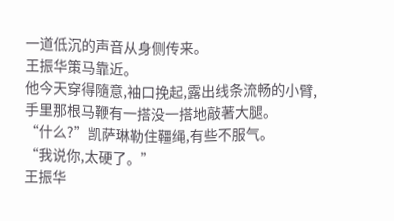一道低沉的声音从身侧传来。
王振华策马靠近。
他今天穿得隨意,袖口挽起,露出线条流畅的小臂,手里那根马鞭有一搭没一搭地敲著大腿。
“什么?”凯萨琳勒住韁绳,有些不服气。
“我说你,太硬了。”
王振华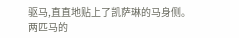驱马,直直地贴上了凯萨琳的马身侧。
两匹马的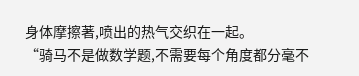身体摩擦著,喷出的热气交织在一起。
“骑马不是做数学题,不需要每个角度都分毫不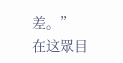差。”
在这眾目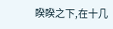睽睽之下,在十几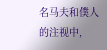名马夫和僕人的注视中,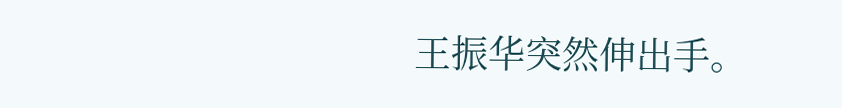王振华突然伸出手。